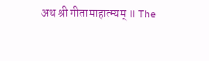अथ श्री गीतामाहात्म्यम् ॥ The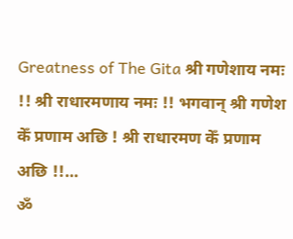Greatness of The Gita श्री गणेशाय नमः !! श्री राधारमणाय नमः !! भगवान् श्री गणेश केँ प्रणाम अछि ! श्री राधारमण केँ प्रणाम अछि !!…
ॐ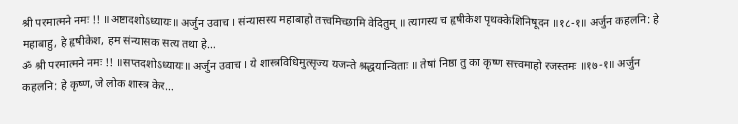श्री परमात्मने नमः !! ॥अष्टादशोऽध्यायः॥ अर्जुन उवाच । संन्यासस्य महाबाहो तत्त्वमिच्छामि वेदितुम् ॥ त्यागस्य च हृषीकेश पृथक्केशिनिषूदन ॥१८-१॥ अर्जुन कहलनि: हे महाबाहु, हे हृषीकेश, हम संन्यासक सत्य तथा हे…
ॐ श्री परमात्मने नमः !! ॥सप्तदशोऽध्यायः॥ अर्जुन उवाच । ये शास्त्रविधिमुत्सृज्य यजन्ते श्रद्धयान्विताः ॥ तेषां निष्ठा तु का कृष्ण सत्त्वमाहो रजस्तमः ॥१७-१॥ अर्जुन कहलनि: हे कृष्ण, जे लोक शास्त्र केर…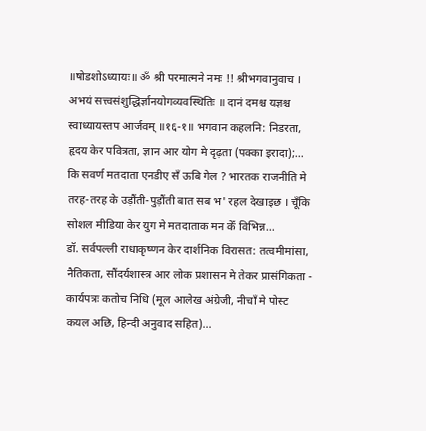॥षोडशोऽध्यायः॥ ॐ श्री परमात्मने नमः !! श्रीभगवानुवाच । अभयं सत्त्वसंशुद्धिर्ज्ञानयोगव्यवस्थितिः ॥ दानं दमश्च यज्ञश्च स्वाध्यायस्तप आर्जवम् ॥१६-१॥ भगवान कहलनि: निडरता, हृदय केर पवित्रता, ज्ञान आर योग मे दृढ़ता (पक्का इरादा);…
कि सवर्ण मतदाता एनडीए सँ ऊबि गेल ? भारतक राजनीति मे तरह-तरह के उड़ौंती-पुड़ौंती बात सब भ' रहल देखाइछ । चूँकि सोशल मीडिया केर युग मे मतदाताक मन केँ विभिन्न…
डॉ. सर्वपल्ली राधाकृष्णन केर दार्शनिक विरासत: तत्वमीमांसा, नैतिकता, सौंदर्यशास्त्र आर लोक प्रशासन मे तेकर प्रासंगिकता - कार्यपत्रः कतोच निधि (मूल आलेख अंग्रेजी, नीचाँ मे पोस्ट कयल अछि, हिन्दी अनुवाद सहित)…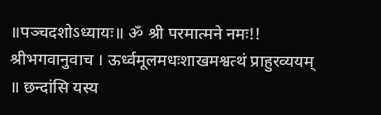॥पञ्चदशोऽध्यायः॥ ॐ श्री परमात्मने नमः!! श्रीभगवानुवाच । ऊर्ध्वमूलमधःशाखमश्वत्थं प्राहुरव्ययम् ॥ छन्दांसि यस्य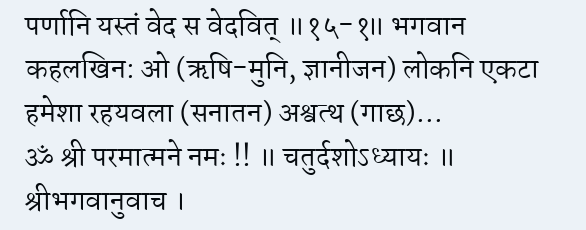पर्णानि यस्तं वेद स वेदवित् ॥१५-१॥ भगवान कहलखिन: ओ (ऋषि-मुनि, ज्ञानीजन) लोकनि एकटा हमेशा रहयवला (सनातन) अश्वत्थ (गाछ)…
ॐ श्री परमात्मने नमः !! ॥ चतुर्दशोऽध्यायः ॥ श्रीभगवानुवाच ।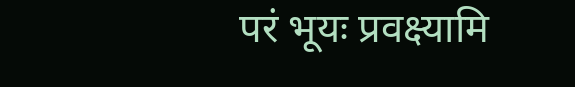परं भूयः प्रवक्ष्यामि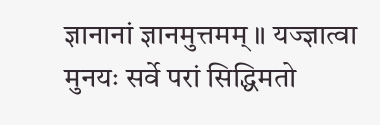ज्ञानानां ज्ञानमुत्तमम् ॥ यज्ज्ञात्वा मुनयः सर्वे परां सिद्धिमतो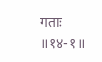गताः ॥१४-१॥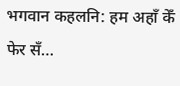भगवान कहलनि: हम अहाँ केँ फेर सँ…